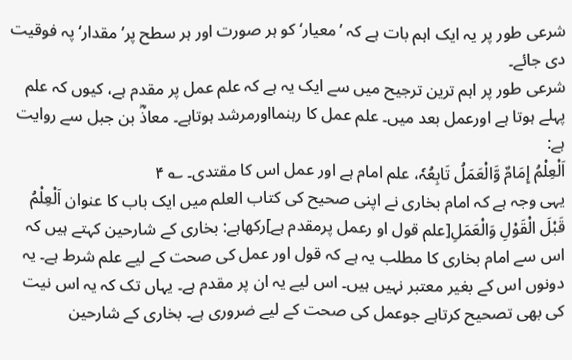شرعی طور پر یہ ایک اہم بات ہے کہ ’معیار‘ کو ہر صورت اور ہر سطح پر’مقدار‘ پہ فوقیت دی جائے۔
شرعی طور پر اہم ترین ترجیح میں سے ایک یہ ہے کہ علم عمل پر مقدم ہے، کیوں کہ علم پہلے ہوتا ہے اورعمل بعد میں۔ علم عمل کا رہنمااورمرشد ہوتاہے۔ معاذؓ بن جبل سے روایت ہے:
اَلْعِلْمُ إِمَامٌ وَّالْعَمَلُ تَابِعُہٗ، علم امام ہے اور عمل اس کا مقتدی۔ ؎ ۴
یہی وجہ ہے کہ امام بخاری نے اپنی صحیح کی کتاب العلم میں ایک باب کا عنوان اَلْعِلْمُ قَبْلَ الْقَوْلِ وَالْعَمَلِ[علم قول او رعمل پرمقدم ہے]رکھاہے: بخاری کے شارحین کہتے ہیں کہ اس سے امام بخاری کا مطلب یہ ہے کہ قول اور عمل کی صحت کے لیے علم شرط ہے۔ یہ دونوں اس کے بغیر معتبر نہیں ہیں۔ اس لیے یہ ان پر مقدم ہے۔ یہاں تک کہ یہ اس نیت کی بھی تصحیح کرتاہے جوعمل کی صحت کے لیے ضروری ہے۔ بخاری کے شارحین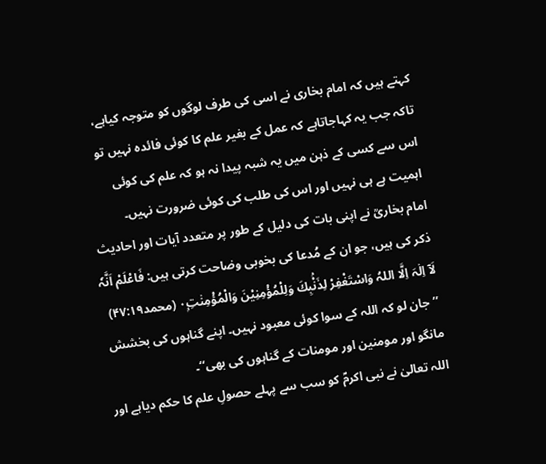کہتے ہیں کہ امام بخاری نے اسی کی طرف لوگوں کو متوجہ کیاہے، تاکہ جب یہ کہاجاتاہے کہ عمل کے بغیر علم کا کوئی فائدہ نہیں تو اس سے کسی کے ذہن میں یہ شبہ پیدا نہ ہو کہ علم کی کوئی اہمیت ہے ہی نہیں اور اس کی طلب کی کوئی ضرورت نہیں۔
امام بخاریؒ نے اپنی بات کی دلیل کے طور پر متعدد آیات اور احادیث ذکر کی ہیں، جو ان کے مُدعا کی بخوبی وضاحت کرتی ہیں: فَاعْلَمْ اَنَّہٗ لَآ اِلٰہَ اِلَّا اللہُ وَاسْتَغْفِرْ لِذَنْۢبِكَ وَلِلْمُؤْمِنِيْنَ وَالْمُؤْمِنٰتِ۰ۭ (محمد۴۷:۱۹) ’’جان لو کہ اللہ کے سوا کوئی معبود نہیں۔ اپنے گناہوں کی بخشش مانگو اور مومنین اور مومنات کے گناہوں کی بھی‘‘۔
اللہ تعالیٰ نے نبی اکرمؐ کو سب سے پہلے حصولِ علم کا حکم دیاہے اور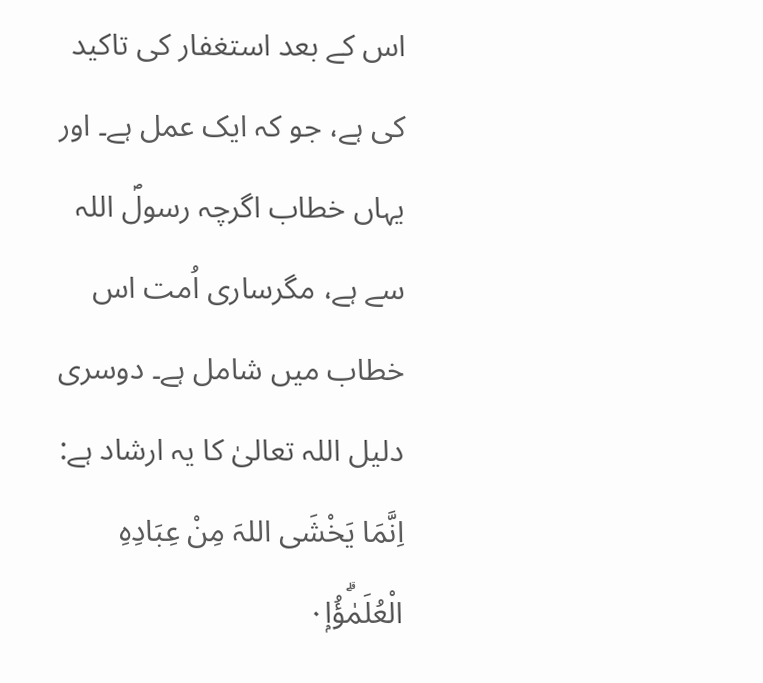اس کے بعد استغفار کی تاکید کی ہے، جو کہ ایک عمل ہے۔ اور یہاں خطاب اگرچہ رسولؐ اللہ سے ہے، مگرساری اُمت اس خطاب میں شامل ہے۔ دوسری دلیل اللہ تعالیٰ کا یہ ارشاد ہے: اِنَّمَا يَخْشَى اللہَ مِنْ عِبَادِہِ الْعُلَمٰۗؤُا۰ۭ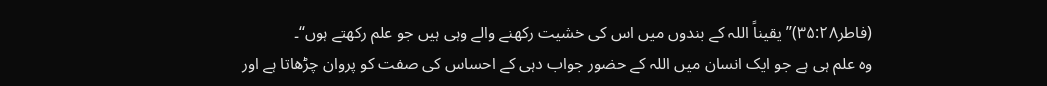(فاطر۳۵:۲۸)’’یقیناً اللہ کے بندوں میں اس کی خشیت رکھنے والے وہی ہیں جو علم رکھتے ہوں‘‘۔
وہ علم ہی ہے جو ایک انسان میں اللہ کے حضور جواب دہی کے احساس کی صفت کو پروان چڑھاتا ہے اور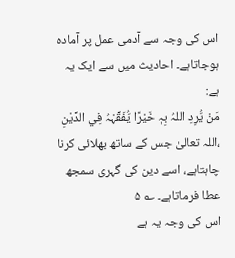اس کی وجہ سے آدمی عمل پر آمادہ ہوجاتاہے۔ احادیث میں سے ایک یہ ہے:
مَنْ یُّرِدِ اللہُ بِہٖ خَیْرًا یُّفَقِّہْہُ فِي الدِّیْنِ ،اللہ تعالیٰ جس کے ساتھ بھلائی کرنا چاہتاہے، اسے دین کی گہری سمجھ عطا فرماتاہے۔ ؎ ۵
اس کی وجہ یہ ہے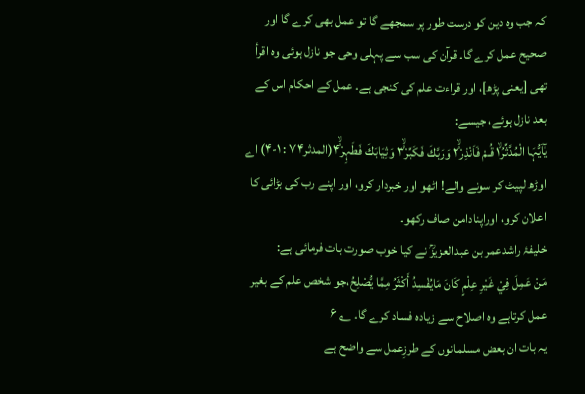کہ جب وہ دین کو درست طور پر سمجھے گا تو عمل بھی کرے گا اور صحیح عمل کرے گا۔ قرآن کی سب سے پہلی وحی جو نازل ہوئی وہ اقرأ تھی [یعنی پڑھ]، اور قراءت علم کی کنجی ہے۔ عمل کے احکام اس کے بعد نازل ہوئے، جیسے:
يٰٓاَيُّہَا الْمُدَّثِّرُ۱ۙ قُـمْ فَاَنْذِرْ۲۠ۙ وَرَبَّكَ فَكَبِّرْ۳۠ۙ وَثِيَابَكَ فَطَہِرْ۴۠ۙ(المدثر۷۴ : ۱-۴) اے اوڑھ لپیٹ کر سونے والے! اٹھو اور خبردار کرو، اور اپنے رب کی بڑائی کا اعلان کرو، اوراپنادامن صاف رکھو۔
خلیفۂ راشدعمر بن عبدالعزیزؒ نے کیا خوب صورت بات فرمائی ہے:
مَنْ عَمِلَ فِيْ غَیْرِ عِلْمٍ کَانَ مَایُفْسِدُ أَکْثَرُ مِمَّا یُّصْلِحُ،جو شخص علم کے بغیر عمل کرتاہے وہ اصلاح سے زیادہ فساد کرے گا۔ ؎ ۶
یہ بات ان بعض مسلمانوں کے طرزِعمل سے واضح ہے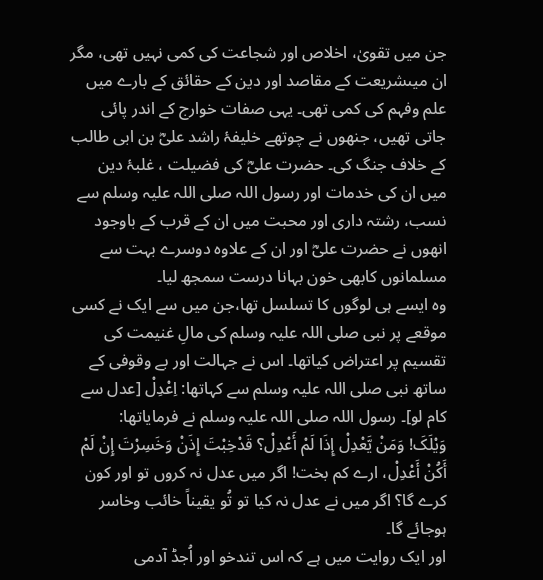جن میں تقویٰ، اخلاص اور شجاعت کی کمی نہیں تھی، مگر ان میںشریعت کے مقاصد اور دین کے حقائق کے بارے میں علم وفہم کی کمی تھی۔ یہی صفات خوارج کے اندر پائی جاتی تھیں، جنھوں نے چوتھے خلیفۂ راشد علیؓ بن ابی طالب کے خلاف جنگ کی۔ حضرت علیؓ کی فضیلت ، غلبۂ دین میں ان کی خدمات اور رسول اللہ صلی اللہ علیہ وسلم سے نسب، رشتہ داری اور محبت میں ان کے قرب کے باوجود انھوں نے حضرت علیؓ اور ان کے علاوہ دوسرے بہت سے مسلمانوں کابھی خون بہانا درست سمجھ لیا۔
وہ ایسے ہی لوگوں کا تسلسل تھا،جن میں سے ایک نے کسی موقعے پر نبی صلی اللہ علیہ وسلم کی مالِ غنیمت کی تقسیم پر اعتراض کیاتھا۔ اس نے جہالت اور بے وقوفی کے ساتھ نبی صلی اللہ علیہ وسلم سے کہاتھا: اِعْدِلْ [عدل سے کام لو]۔ رسول اللہ صلی اللہ علیہ وسلم نے فرمایاتھا:
وَیْلَکَ! وَمَنْ یَّعْدِلْ إِذَا لَمْ أَعْدِلْ؟ قَدْخِبْتَ إِذَنْ وَخَسِرْتَ إِنْ لَمْ أَکُنْ أَعْدِلْ، ارے کم بخت! اگر میں عدل نہ کروں تو اور کون کرے گا؟ اگر میں نے عدل نہ کیا تو تُو یقیناً خائب وخاسر ہوجائے گا۔
اور ایک روایت میں ہے کہ اس تندخو اور اُجڈ آدمی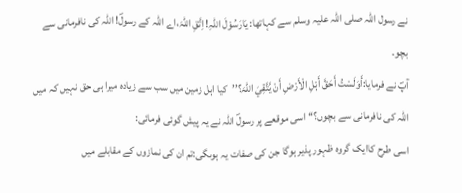نے رسول اللہ صلی اللہ علیہ وسلم سے کہاتھا: یَارَسُوْلَ اللّٰہِ! اِتَّقِ اللّٰہَ،اے اللہ کے رسولؐ! اللہ کی نافرمانی سے بچو۔
آپؐ نے فرمایا:أَوَلَسْتُ أَحَقَّ أَہْلِ الْأَرْضِ أَنْ یَّتَّقِيَ اللّٰہَ؟’’کیا اہل زمین میں سب سے زیادہ میرا ہی حق نہیں کہ میں اللہ کی نافرمانی سے بچوں؟‘‘ اسی موقعے پر رسولؐ اللہ نے یہ پیش گوئی فرمائی:
اسی طرح کاایک گروہ ظہور پذیر ہوگا جن کی صفات یہ ہوںگی:تم ان کی نمازوں کے مقابلے میں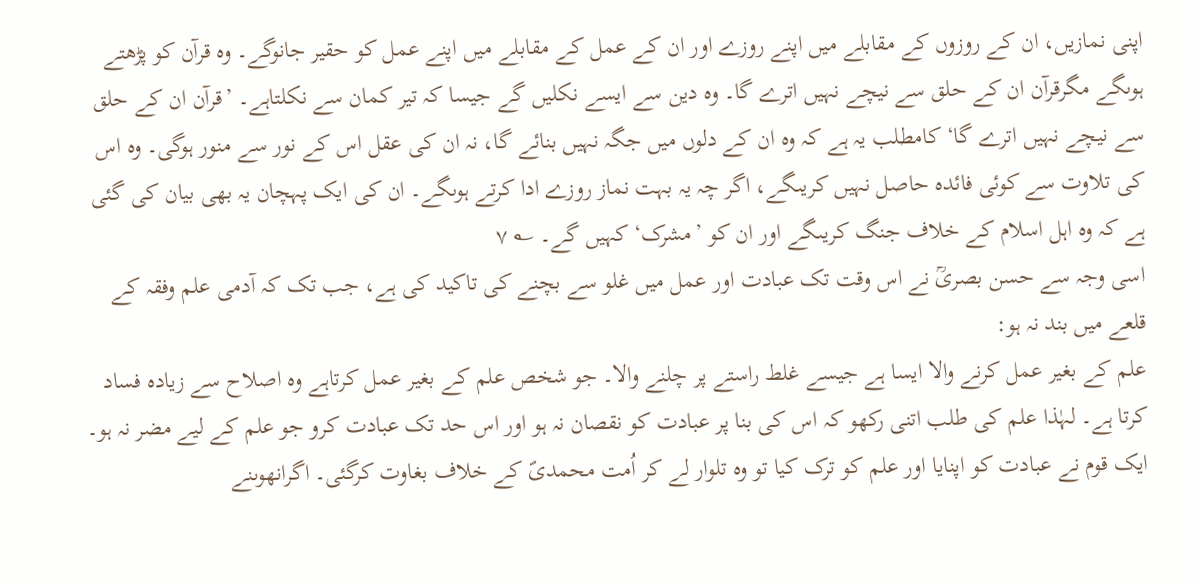اپنی نمازیں، ان کے روزوں کے مقابلے میں اپنے روزے اور ان کے عمل کے مقابلے میں اپنے عمل کو حقیر جانوگے۔ وہ قرآن کو پڑھتے ہوںگے مگرقرآن ان کے حلق سے نیچے نہیں اترے گا۔ وہ دین سے ایسے نکلیں گے جیسا کہ تیر کمان سے نکلتاہے۔ ’قرآن ان کے حلق سے نیچے نہیں اترے گا‘ کامطلب یہ ہے کہ وہ ان کے دلوں میں جگہ نہیں بنائے گا، نہ ان کی عقل اس کے نور سے منور ہوگی۔ وہ اس کی تلاوت سے کوئی فائدہ حاصل نہیں کریںگے، اگر چہ یہ بہت نماز روزے ادا کرتے ہوںگے۔ ان کی ایک پہچان یہ بھی بیان کی گئی ہے کہ وہ اہل اسلام کے خلاف جنگ کریںگے اور ان کو ’مشرک‘ کہیں گے۔ ؎ ۷
اسی وجہ سے حسن بصریؒ نے اس وقت تک عبادت اور عمل میں غلو سے بچنے کی تاکید کی ہے، جب تک کہ آدمی علم وفقہ کے قلعے میں بند نہ ہو:
علم کے بغیر عمل کرنے والا ایسا ہے جیسے غلط راستے پر چلنے والا۔ جو شخص علم کے بغیر عمل کرتاہے وہ اصلاح سے زیادہ فساد کرتا ہے۔ لہٰذا علم کی طلب اتنی رکھو کہ اس کی بنا پر عبادت کو نقصان نہ ہو اور اس حد تک عبادت کرو جو علم کے لیے مضر نہ ہو۔ ایک قوم نے عبادت کو اپنایا اور علم کو ترک کیا تو وہ تلوار لے کر اُمت محمدیؐ کے خلاف بغاوت کرگئی۔ اگرانھوںنے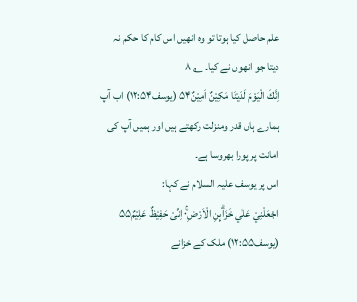علم حاصل کیا ہوتا تو وہ انھیں اس کام کا حکم نہ دیتا جو انھوں نے کیا۔ ؎ ۸
اِنَّكَ الْيَوْمَ لَدَيْنَا مَكِيْنٌ اَمِيْنٌ۵۴ (یوسف۱۲:۵۴) اب آپ ہمارے ہاں قدر ومنزلت رکھتے ہیں اور ہمیں آپ کی امانت پر پورا بھروسا ہے۔
اس پر یوسف علیہ السلام نے کہا:
اجْعَلْنِيْ عَلٰي خَزَاۗىِٕنِ الْاَرْضِ۰ۚ اِنِّىْ حَفِيْظٌ عَلِيْمٌ۵۵ (یوسف۱۲:۵۵) ملک کے خزانے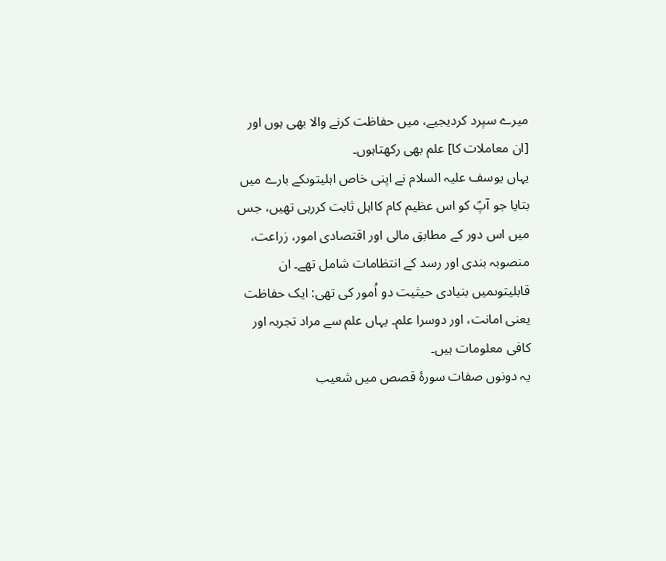میرے سپرد کردیجیے، میں حفاظت کرنے والا بھی ہوں اور [ان معاملات کا] علم بھی رکھتاہوں۔
یہاں یوسف علیہ السلام نے اپنی خاص اہلیتوںکے بارے میں بتایا جو آپؑ کو اس عظیم کام کااہل ثابت کررہی تھیں، جس میں اس دور کے مطابق مالی اور اقتصادی امور، زراعت، منصوبہ بندی اور رسد کے انتظامات شامل تھے۔ ان قابلیتوںمیں بنیادی حیثیت دو اُمور کی تھی: ایک حفاظت یعنی امانت، اور دوسرا علم۔ یہاں علم سے مراد تجربہ اور کافی معلومات ہیں۔
یہ دونوں صفات سورۂ قصص میں شعیب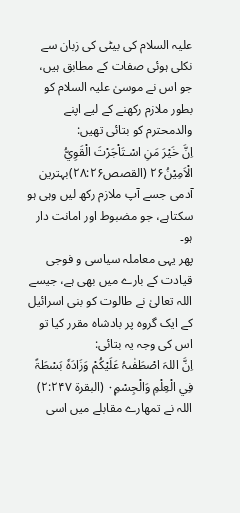علیہ السلام کی بیٹی کی زبان سے نکلی ہوئی صفات کے مطابق ہیں، جو اس نے موسیٰ علیہ السلام کو بطور ملازم رکھنے کے لیے اپنے والدمحترم کو بتائی تھیں:
اِنَّ خَيْرَ مَنِ اسْـتَاْجَرْتَ الْقَوِيُّ الْاَمِيْنُ۲۶ (القصص۲۸:۲۶)بہترین آدمی جسے آپ ملازم رکھ لیں وہی ہو سکتاہے، جو مضبوط اور امانت دار ہو۔
پھر یہی معاملہ سیاسی و فوجی قیادت کے بارے میں بھی ہے، جیسے اللہ تعالیٰ نے طالوت کو بنی اسرائیل کے ایک گروہ پر بادشاہ مقرر کیا تو اس کی وجہ یہ بتائی:
اِنَّ اللہَ اصْطَفٰىہُ عَلَيْكُمْ وَزَادَہٗ بَسْطَۃً فِي الْعِلْمِ وَالْجِسْمِ۰ۭ (البقرۃ ۲:۲۴۷) اللہ نے تمھارے مقابلے میں اسی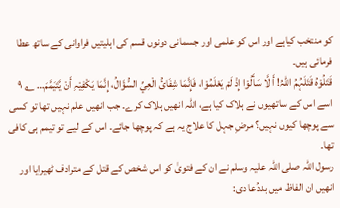کو منتخب کیاہے اور اس کو علمی اور جسمانی دونوں قسم کی اہلیتیں فراوانی کے ساتھ عطا فرمائی ہیں۔
قَتَلُوْہُ قَتَلَہُمُ اللّٰہُ! أَ لَّا سَأَلُوْا إِذْ لَمْ یَعْلَمُوْا، فَإِنَّمَا شِفَائُ الْعِيِّ السُّؤَالُ، إِنَّمَا یَکْفِیْہِ أَنْ یَّتَیَمَّمَ… ؎ ۹ اسے اس کے ساتھیوں نے ہلاک کیا ہے، اللہ انھیں ہلاک کرے۔ جب انھیں علم نہیں تھا تو کسی سے پوچھا کیوں نہیں؟ مرضِ جہل کا علاج یہ ہے کہ پوچھا جائے۔ اس کے لیے تو تیمم ہی کافی تھا۔
رسول اللہ صلی اللہ علیہ وسلم نے ان کے فتویٰ کو اس شخص کے قتل کے مترادف ٹھیرایا اور انھیں ان الفاظ میں بددُعا دی: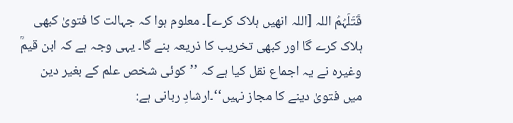قَتَلَہُمُ اللہ [اللہ انھیں ہلاک کرے]۔ معلوم ہوا کہ جہالت کا فتویٰ کبھی ہلاک کرے گا اور کبھی تخریب کا ذریعہ بنے گا۔ یہی وجہ ہے کہ ابن قیمؒ وغیرہ نے یہ اجماع نقل کیا ہے کہ ’’کوئی شخص علم کے بغیر دین میں فتویٰ دینے کا مجاز نہیں‘‘۔ارشادِ ربانی ہے: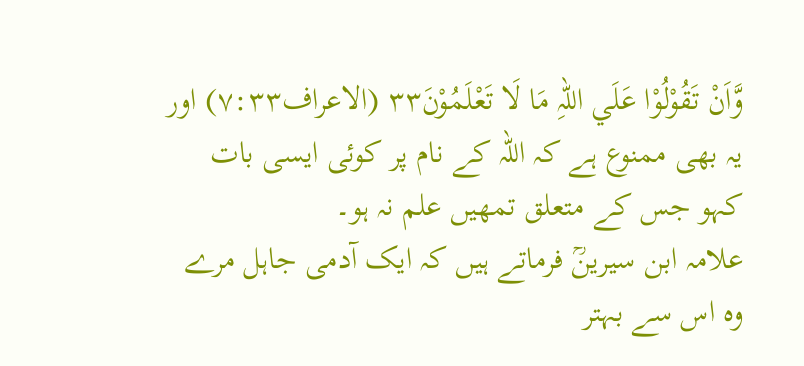وَّاَنْ تَقُوْلُوْا عَلَي اللہِ مَا لَا تَعْلَمُوْنَ۳۳ (الاعراف۷:۳۳) اور یہ بھی ممنوع ہے کہ اللہ کے نام پر کوئی ایسی بات کہو جس کے متعلق تمھیں علم نہ ہو۔
علامہ ابن سیرینؒ فرماتے ہیں کہ ایک آدمی جاہل مرے وہ اس سے بہتر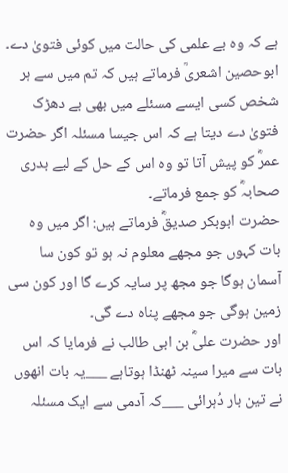ہے کہ وہ بے علمی کی حالت میں کوئی فتویٰ دے۔ ابوحصین اشعریؒ فرماتے ہیں کہ تم میں سے ہر شخص کسی ایسے مسئلے میں بھی بے دھڑک فتویٰ دے دیتا ہے کہ اس جیسا مسئلہ اگر حضرت عمرؓ کو پیش آتا تو وہ اس کے حل کے لیے بدری صحابہؓ کو جمع فرماتے۔
حضرت ابوبکر صدیقؓ فرماتے ہیں: اگر میں وہ بات کہوں جو مجھے معلوم نہ ہو تو کون سا آسمان ہوگا جو مجھ پر سایہ کرے گا اور کون سی زمین ہوگی جو مجھے پناہ دے گی۔
اور حضرت علیؓ بن ابی طالب نے فرمایا کہ اس بات سے میرا سینہ ٹھنڈا ہوتاہے ___یہ بات انھوں نے تین بار دُہرائی ___کہ آدمی سے ایک مسئلہ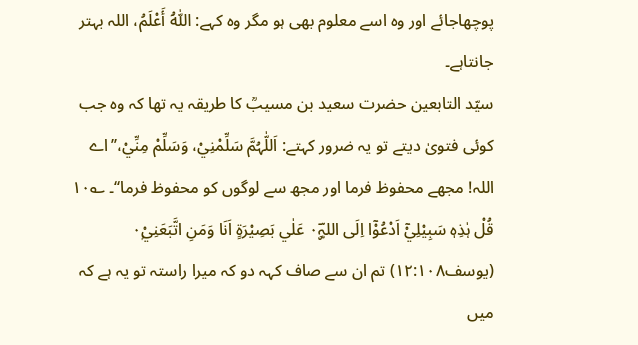پوچھاجائے اور وہ اسے معلوم بھی ہو مگر وہ کہے: اَللّٰہُ أَعْلَمُ، اللہ بہتر جانتاہے۔
سیّد التابعین حضرت سعید بن مسیبؒ کا طریقہ یہ تھا کہ وہ جب کوئی فتویٰ دیتے تو یہ ضرور کہتے: اَللّٰہُمَّ سَلِّمْنِيْ، وَسَلِّمْ مِنِّيْ،’’اے اللہ! مجھے محفوظ فرما اور مجھ سے لوگوں کو محفوظ فرما‘‘۔ ؎۱۰
قُلْ ہٰذِہٖ سَبِيْلِيْٓ اَدْعُوْٓا اِلَى اللہِ۰ۣؔ عَلٰي بَصِيْرَۃٍ اَنَا وَمَنِ اتَّبَعَنِيْ۰ۭ (یوسف۱۲:۱۰۸) تم ان سے صاف کہہ دو کہ میرا راستہ تو یہ ہے کہ میں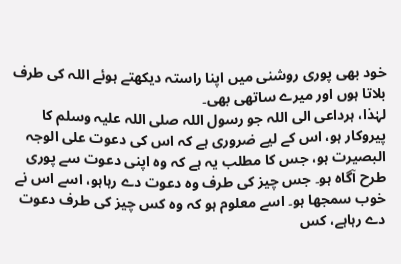خود بھی پوری روشنی میں اپنا راستہ دیکھتے ہوئے اللہ کی طرف بلاتا ہوں اور میرے ساتھی بھی۔
لہٰذا، ہرداعی الی اللہ جو رسول اللہ صلی اللہ علیہ وسلم کا پیروکار ہو، اس کے لیے ضروری ہے کہ اس کی دعوت علی الوجہ البصیرت ہو، جس کا مطلب یہ ہے کہ وہ اپنی دعوت سے پوری طرح آگاہ ہو۔ جس چیز کی طرف وہ دعوت دے رہاہو، اسے اس نے خوب سمجھا ہو۔ اسے معلوم ہو کہ وہ کس چیز کی طرف دعوت دے رہاہے، کس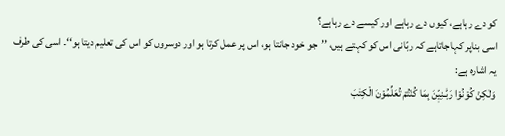کو دے رہاہے، کیوں دے رہاہے اور کیسے دے رہاہے؟
اسی بناپر کہاجاتاہے کہ ربّانی اس کو کہتے ہیں، ’’جو خود جانتا ہو، اس پر عمل کرتا ہو اور دوسروں کو اس کی تعلیم دیتا ہو‘‘۔ اسی کی طرف یہ اشارہ ہے:
وَلٰكِنْ كُوْنُوْا رَبّٰـنِيّٖنَ بِمَا كُنْتُمْ تُعَلِّمُوْنَ الْكِتٰبَ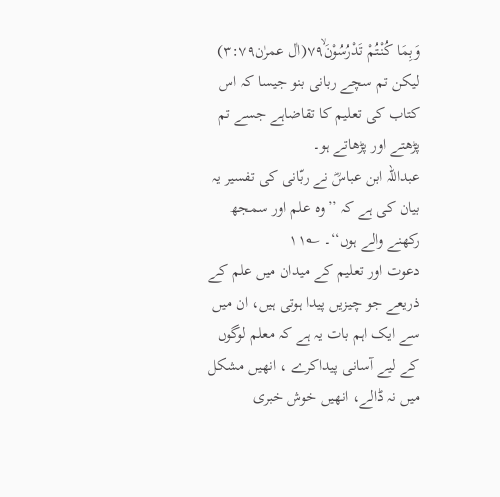وَبِمَا كُنْتُمْ تَدْرُسُوْنَ۷۹ۙ(اٰل عمرٰن۳:۷۹) لیکن تم سچے ربانی بنو جیسا کہ اس کتاب کی تعلیم کا تقاضاہے جسے تم پڑھتے اور پڑھاتے ہو۔
عبداللہ ابن عباسؓ نے ربّانی کی تفسیر یہ بیان کی ہے کہ ’’وہ علم اور سمجھ رکھنے والے ہوں‘‘۔ ؎۱۱
دعوت اور تعلیم کے میدان میں علم کے ذریعے جو چیزیں پیدا ہوتی ہیں، ان میں سے ایک اہم بات یہ ہے کہ معلم لوگوں کے لیے آسانی پیداکرے ، انھیں مشکل میں نہ ڈالے، انھیں خوش خبری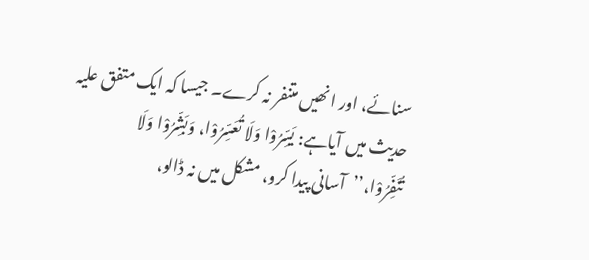سنائے، اور انھیں متنفر نہ کرے۔ جیسا کہ ایک متفق علیہ حدیث میں آیاہے: یَسِّرُوْا وَلَا تُعَسِّرُوْا، وَبَشِّرُوْا وَلَا تُنَفِّرُوْا،’’آسانی پیدا کرو، مشکل میں نہ ڈالو،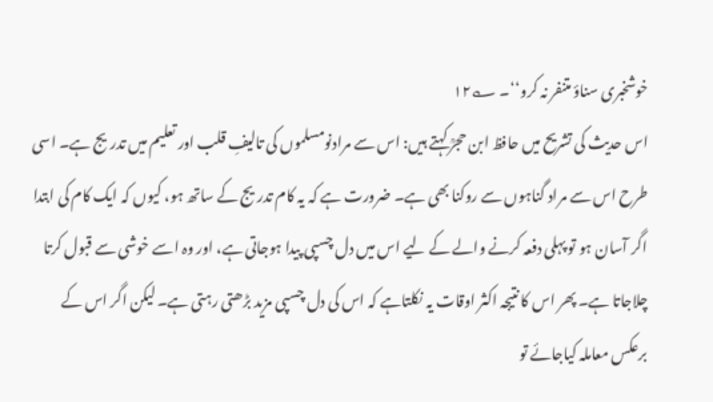خوشخبری سناؤ متنفر نہ کرو‘‘۔ ؎۱۲
اس حدیث کی تشریح میں حافظ ابن حجرؒ کہتے ہیں: اس سے مرادنومسلموں کی تالیفِ قلب اور تعلیم میں تدریج ہے۔ اسی طرح اس سے مراد گناہوں سے روکنا بھی ہے۔ ضرورت ہے کہ یہ کام تدریج کے ساتھ ہو، کیوں کہ ایک کام کی ابتدا اگر آسان ہو تو پہلی دفعہ کرنے والے کے لیے اس میں دل چسپی پیدا ہوجاتی ہے، اور وہ اسے خوشی سے قبول کرتا چلاجاتا ہے۔ پھر اس کا نتیجہ اکثر اوقات یہ نکلتاہے کہ اس کی دل چسپی مزید بڑھتی رہتی ہے۔ لیکن اگر اس کے برعکس معاملہ کیاجائے تو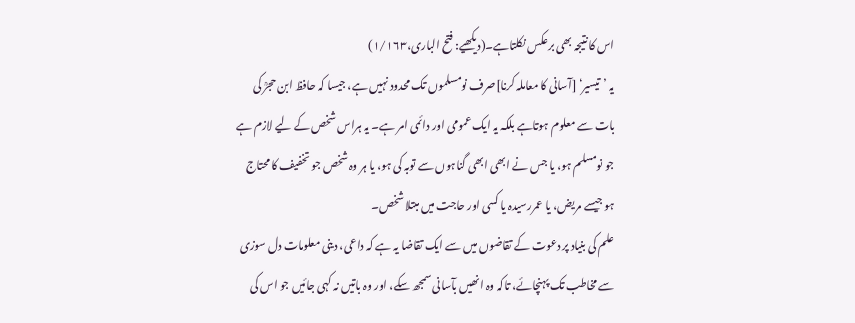اس کا نتیجہ بھی برعکس نکلتاہے۔(دیکھیے: فتح الباری،۱/۱۶۳)
یہ ’تیسیر‘ [آسانی کا معاملہ کرنا]صرف نومسلموں تک محدود نہیں ہے، جیسا کہ حافظ ابن حجرؒ کی بات سے معلوم ہوتاہے بلکہ یہ ایک عمومی اور دائمی امر ہے۔ یہ ہراس شخص کے لیے لازم ہے جو نومسلم ہو، یا جس نے ابھی ابھی گناہوں سے توبہ کی ہو، یا ہر وہ شخص جو تخفیف کا محتاج ہو جیسے مریض، یا عمررسیدہ یا کسی اور حاجت میں مبتلا شخص۔
علم کی بنیاد پر دعوت کے تقاضوں میں سے ایک تقاضا یہ ہے کہ داعی، دینی معلومات دل سوزی سے مخاطب تک پہنچائے، تاکہ وہ انھیں بآسانی سمجھ سکے، اور وہ باتیں نہ کہی جائیں جو اس کی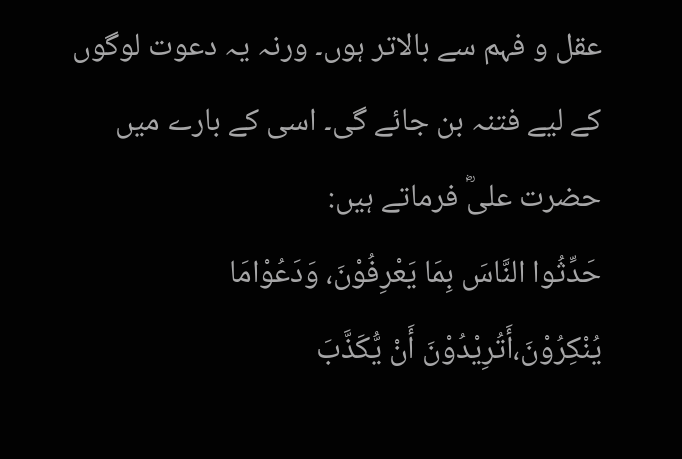عقل و فہم سے بالاتر ہوں۔ ورنہ یہ دعوت لوگوں کے لیے فتنہ بن جائے گی۔ اسی کے بارے میں حضرت علیؓ فرماتے ہیں:
حَدِّثُوا النَّاسَ بِمَا یَعْرِفُوْنَ، وَدَعُوْامَا یُنْکِرُوْنَ،أَتُرِیْدُوْنَ أَنْ یُّکَذَّبَ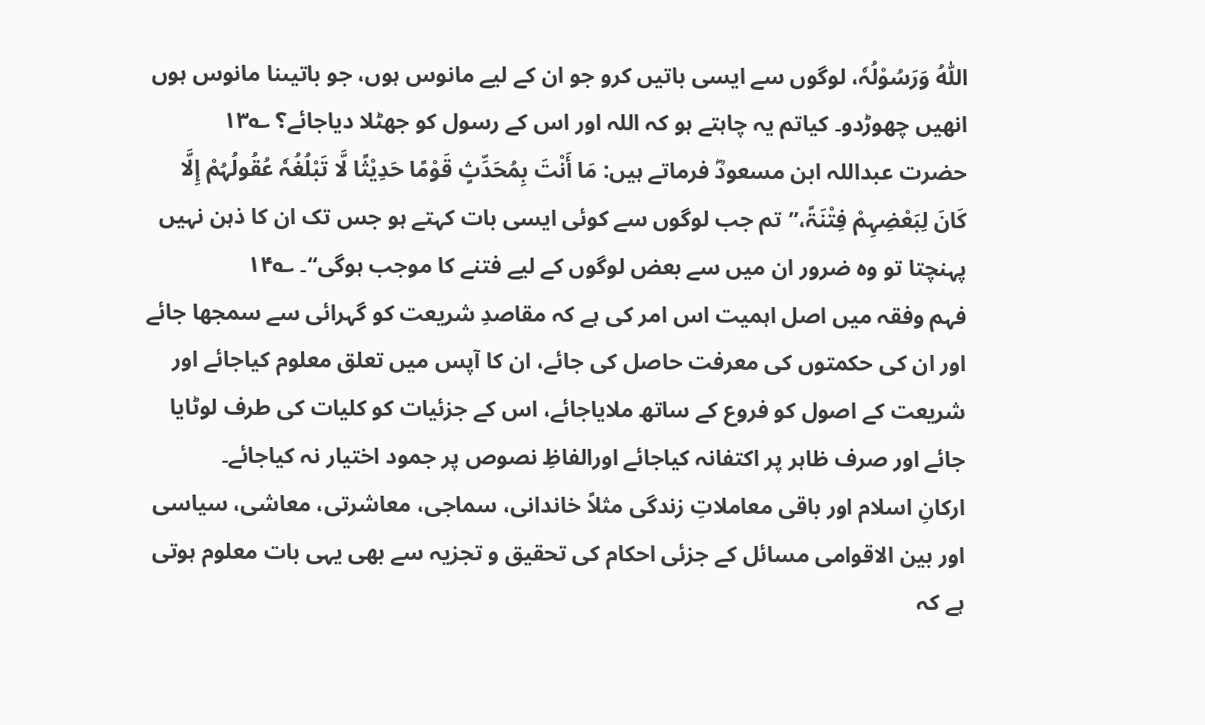اللّٰہُ وَرَسُوْلُہٗ، لوگوں سے ایسی باتیں کرو جو ان کے لیے مانوس ہوں، جو باتیںنا مانوس ہوں انھیں چھوڑدو۔ کیاتم یہ چاہتے ہو کہ اللہ اور اس کے رسول کو جھٹلا دیاجائے؟ ؎۱۳
حضرت عبداللہ ابن مسعودؓ فرماتے ہیں: مَا أَنْتَ بِمُحَدِّثٍ قَوْمًا حَدِیْثًا لَّا تَبْلُغُہٗ عُقُولُہُمْ إِلَّا کَانَ لِبَعْضِہِمْ فِتْنَۃً،’’تم جب لوگوں سے کوئی ایسی بات کہتے ہو جس تک ان کا ذہن نہیں پہنچتا تو وہ ضرور ان میں سے بعض لوگوں کے لیے فتنے کا موجب ہوگی‘‘۔ ؎۱۴
فہم وفقہ میں اصل اہمیت اس امر کی ہے کہ مقاصدِ شریعت کو گہرائی سے سمجھا جائے اور ان کی حکمتوں کی معرفت حاصل کی جائے، ان کا آپس میں تعلق معلوم کیاجائے اور شریعت کے اصول کو فروع کے ساتھ ملایاجائے، اس کے جزئیات کو کلیات کی طرف لوٹایا جائے اور صرف ظاہر پر اکتفانہ کیاجائے اورالفاظِ نصوص پر جمود اختیار نہ کیاجائے۔
ارکانِ اسلام اور باقی معاملاتِ زندگی مثلاً خاندانی، سماجی، معاشرتی، معاشی، سیاسی اور بین الاقوامی مسائل کے جزئی احکام کی تحقیق و تجزیہ سے بھی یہی بات معلوم ہوتی ہے کہ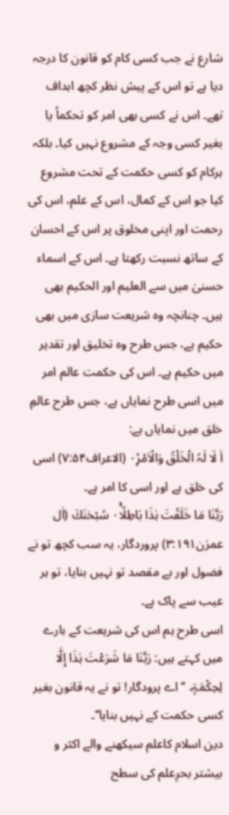شارع نے جب کسی کام کو قانون کا درجہ دیا ہے تو اس کے پیش نظر کچھ اہداف تھے۔ اس نے کسی بھی امر کو تحکماً یا بغیر کسی وجہ کے مشروع نہیں کیا۔ بلکہ ہرکام کو کسی حکمت کے تحت مشروع کیا جو اس کے کمال، اس کے علم، اس کی رحمت اور اپنی مخلوق پر اس کے احسان کے ساتھ نسبت رکھتا ہے۔ اس کے اسماء حسنیٰ میں سے العلیم اور الحکیم بھی ہیں۔ چنانچہ وہ شریعت سازی میں بھی حکیم ہے، جس طرح وہ تخلیق اور تقدیر میں حکیم ہے۔ اس کی حکمت عالم امر میں اسی طرح نمایاں ہے، جس طرح عالمِ خلق میں نمایاں ہے:
اَ لَا لَہُ الْخَلْقُ وَالْاَمْرُ۰ۭ (الاعراف۷:۵۴) اسی کی خلق ہے اور اسی کا امر ہے۔
رَبَّنَا مَا خَلَقْتَ ہٰذَا بَاطِلًا۰ۚ سُبْحٰنَكَ (اٰل عمرٰن۳:۱۹۱) پروردگار، یہ سب کچھ تو نے فضول اور بے مقصد تو نہیں بنایا، تو ہر عیب سے پاک ہے۔
اسی طرح ہم اس کی شریعت کے بارے میں کہتے ہیں: رَبَّنَا مَا شَرَعْتَ ہٰذَا إِلَّا لِحِکْمَۃٍ، ’’اے پرودگار! تو نے یہ قانون بغیر کسی حکمت کے نہیں بنایا‘‘۔
دین اسلام کاعلم سیکھنے والے اکثر و بیشتر بحرِعلم کی سطح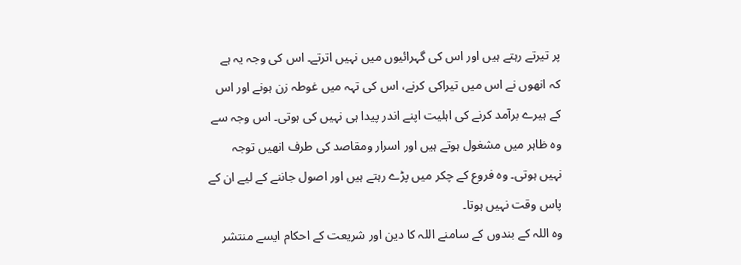پر تیرتے رہتے ہیں اور اس کی گہرائیوں میں نہیں اترتے۔ اس کی وجہ یہ ہے کہ انھوں نے اس میں تیراکی کرنے، اس کی تہہ میں غوطہ زن ہونے اور اس کے ہیرے برآمد کرنے کی اہلیت اپنے اندر پیدا ہی نہیں کی ہوتی۔ اس وجہ سے وہ ظاہر میں مشغول ہوتے ہیں اور اسرار ومقاصد کی طرف انھیں توجہ نہیں ہوتی۔ وہ فروع کے چکر میں پڑے رہتے ہیں اور اصول جاننے کے لیے ان کے پاس وقت نہیں ہوتا۔
وہ اللہ کے بندوں کے سامنے اللہ کا دین اور شریعت کے احکام ایسے منتشر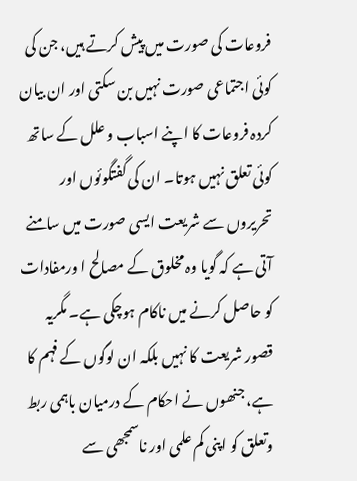فروعات کی صورت میں پیش کرتے ہیں، جن کی کوئی اجتماعی صورت نہیں بن سکتی اور ان بیان کردہ فروعات کا اپنے اسباب و علل کے ساتھ کوئی تعلق نہیں ہوتا۔ ان کی گفتگوئوں اور تحریروں سے شریعت ایسی صورت میں سامنے آتی ہے کہ گویا وہ مخلوق کے مصالح ا ورمفادات کو حاصل کرنے میں ناکام ہوچکی ہے۔ مگریہ قصور شریعت کا نہیں بلکہ ان لوگوں کے فہم کا ہے، جنھوں نے احکام کے درمیان باہمی ربط وتعلق کو اپنی کم علمی اور ناسمجھی سے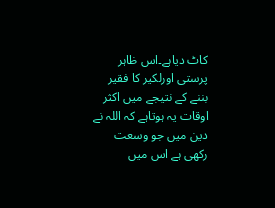کاٹ دیاہے۔اس ظاہر پرستی اورلکیر کا فقیر بننے کے نتیجے میں اکثر اوقات یہ ہوتاہے کہ اللہ نے دین میں جو وسعت رکھی ہے اس میں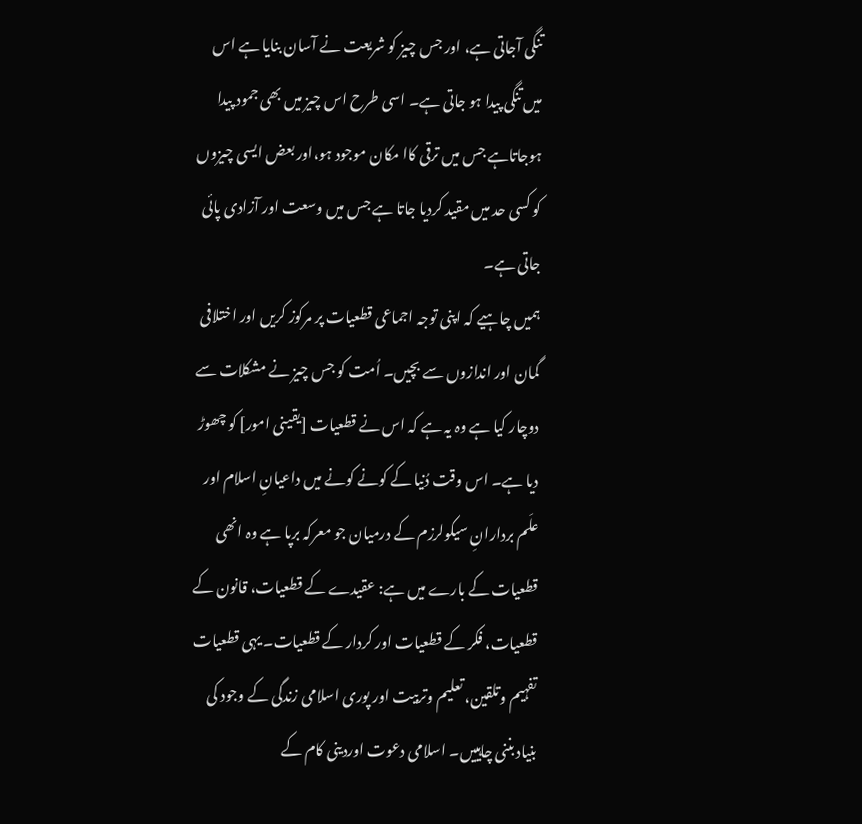تنگی آجاتی ہے، اور جس چیز کو شریعت نے آسان بنایا ہے اس میں تنگی پیدا ہو جاتی ہے۔ اسی طرح اس چیز میں بھی جمود پیدا ہوجاتاہے جس میں ترقی کاا مکان موجود ہو،اور بعض ایسی چیزوں کو کسی حد میں مقید کردیا جاتا ہے جس میں وسعت اور آزادی پائی جاتی ہے۔
ہمیں چاہیے کہ اپنی توجہ اجماعی قطعیات پر مرکوز کریں اور اختلافی گمان اور اندازوں سے بچیں۔ اُمت کو جس چیز نے مشکلات سے دوچار کیا ہے وہ یہ ہے کہ اس نے قطعیات [یقینی امور] کو چھوڑ دیا ہے۔ اس وقت دُنیا کے کونے کونے میں داعیانِ اسلام اور علَم بردارانِ سیکولرزم کے درمیان جو معرکہ برپا ہے وہ انھی قطعیات کے بارے میں ہے: عقیدے کے قطعیات، قانون کے قطعیات، فکر کے قطعیات اور کردار کے قطعیات۔ یہی قطعیات تفہیم وتلقین، تعلیم وتربیت اور پوری اسلامی زندگی کے وجود کی بنیاد بننی چاہییں۔ اسلامی دعوت اوردینی کام کے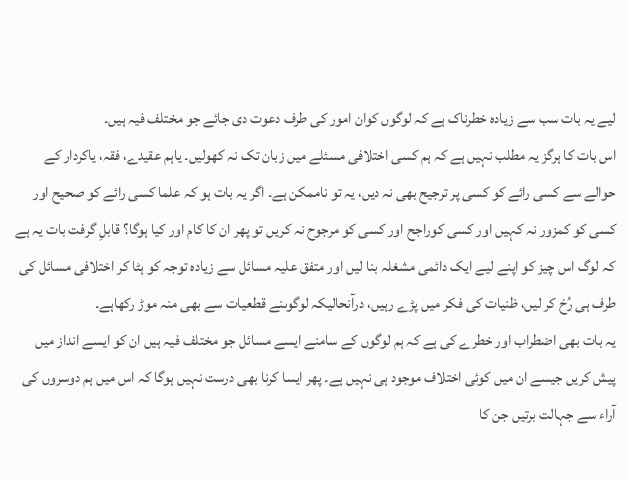لیے یہ بات سب سے زیادہ خطرناک ہے کہ لوگوں کوان امور کی طرف دعوت دی جائے جو مختلف فیہ ہیں۔
اس بات کا ہرگز یہ مطلب نہیں ہے کہ ہم کسی اختلافی مسئلے میں زبان تک نہ کھولیں۔ یاہم عقیدے، فقہ، یاکردار کے حوالے سے کسی رائے کو کسی پر ترجیح بھی نہ دیں، یہ تو ناممکن ہے۔ اگر یہ بات ہو کہ علما کسی رائے کو صحیح اور کسی کو کمزور نہ کہیں اور کسی کوراجح اور کسی کو مرجوح نہ کریں تو پھر ان کا کام اور کیا ہوگا؟ قابلِ گرفت بات یہ ہے کہ لوگ اس چیز کو اپنے لیے ایک دائمی مشغلہ بنا لیں اور متفق علیہ مسائل سے زیادہ توجہ کو ہٹا کر اختلافی مسائل کی طرف ہی رُخ کر لیں، ظنیات کی فکر میں پڑے رہیں، درآنحالیکہ لوگوںنے قطعیات سے بھی منہ موڑ رکھاہے۔
یہ بات بھی اضطراب اور خطرے کی ہے کہ ہم لوگوں کے سامنے ایسے مسائل جو مختلف فیہ ہیں ان کو ایسے انداز میں پیش کریں جیسے ان میں کوئی اختلاف موجود ہی نہیں ہے۔ پھر ایسا کرنا بھی درست نہیں ہوگا کہ اس میں ہم دوسروں کی آراء سے جہالت برتیں جن کا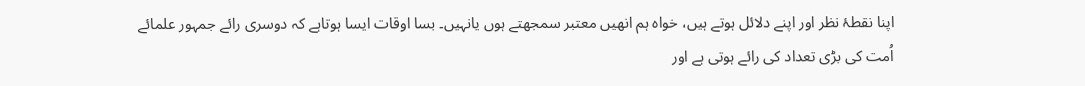اپنا نقطۂ نظر اور اپنے دلائل ہوتے ہیں، خواہ ہم انھیں معتبر سمجھتے ہوں یانہیں۔ بسا اوقات ایسا ہوتاہے کہ دوسری رائے جمہور علمائے اُمت کی بڑی تعداد کی رائے ہوتی ہے اور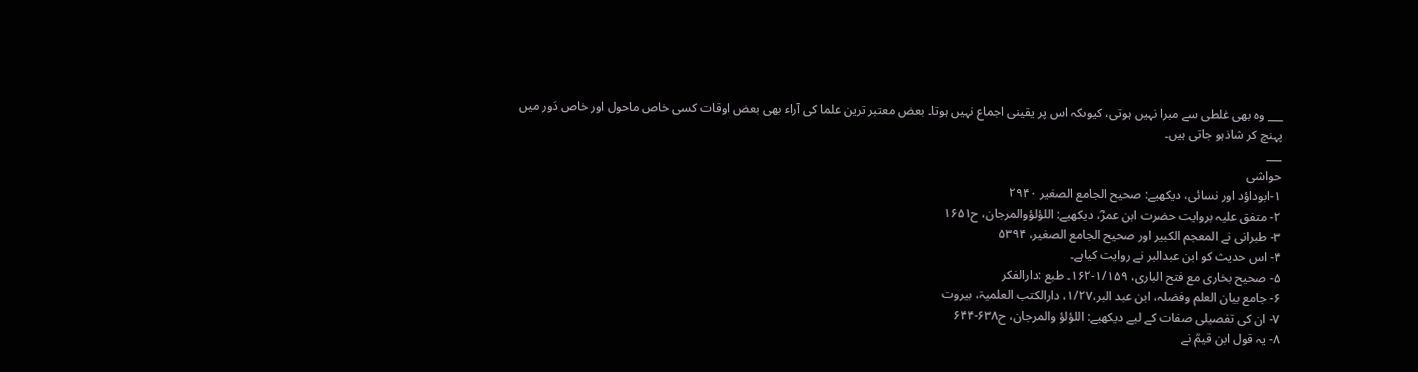___ وہ بھی غلطی سے مبرا نہیں ہوتی، کیوںکہ اس پر یقینی اجماع نہیں ہوتا۔ بعض معتبر ترین علما کی آراء بھی بعض اوقات کسی خاص ماحول اور خاص دَور میں پہنچ کر شاذہو جاتی ہیں۔
___
حواشی
۱-ابوداؤد اور نسائی، دیکھیے: صحیح الجامع الصغیر ۲۹۴۰
۲- متفق علیہ بروایت حضرت ابن عمرؓ، دیکھیے: اللؤلؤوالمرجان، ح۱۶۵۱
۳- طبرانی نے المعجم الکبیر اور صحیح الجامع الصغیر، ۵۳۹۴
۴- اس حدیث کو ابن عبدالبر نے روایت کیاہے۔
۵- صحیح بخاری مع فتح الباری، ۱/۱۵۹-۱۶۲۔ طبع :دارالفکر
۶- جامع بیان العلم وفضلہ، ابن عبد البر،۱/۲۷، دارالکتب العلمیۃ، بیروت
۷- ان کی تفصیلی صفات کے لیے دیکھیے: اللؤلؤ والمرجان، ح۶۳۸-۶۴۴
۸- یہ قول ابن قیمؒ نے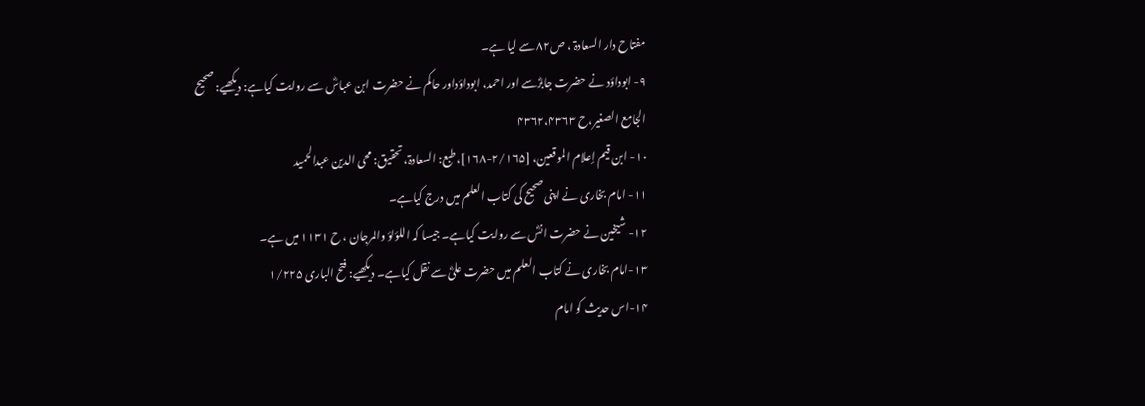مفتاح دار السعادۃ ، ص۸۲ سے لیا ہے۔
۹- ابوداؤد نے حضرت جابرؓسے اور احمد، ابوداؤداور حاکم نے حضرت ابن عباسؓ سے روایت کیاہے: دیکھیے: صحیح الجامع الصغیر،ح ۴۳۶۲،۴۳۶۳
۱۰- ابن قیم إعلام الموقعین، [۲/۱۶۵-۱۶۸]، طبع: السعادۃ، تحقیق: محی الدین عبدالحمید
۱۱- امام بخاری نے اپنی صحیح کی کتاب العلم میں درج کیاہے۔
۱۲- شیخین نے حضرت انسؓ سے روایت کیاہے۔ جیسا کہ اللؤلؤ والمرجان ، ح ۱۱۳۱ میں ہے۔
۱۳-امام بخاری نے کتاب العلم میں حضرت علیؓ سے نقل کیاہے۔ دیکھیے: فتح الباری ۱/۲۲۵
۱۴-اس حدیث کو امام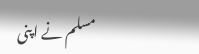مسلم نے اپنی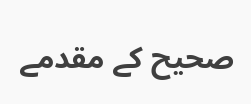صحیح کے مقدمے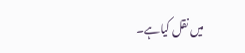میں نقل کیاہے۔